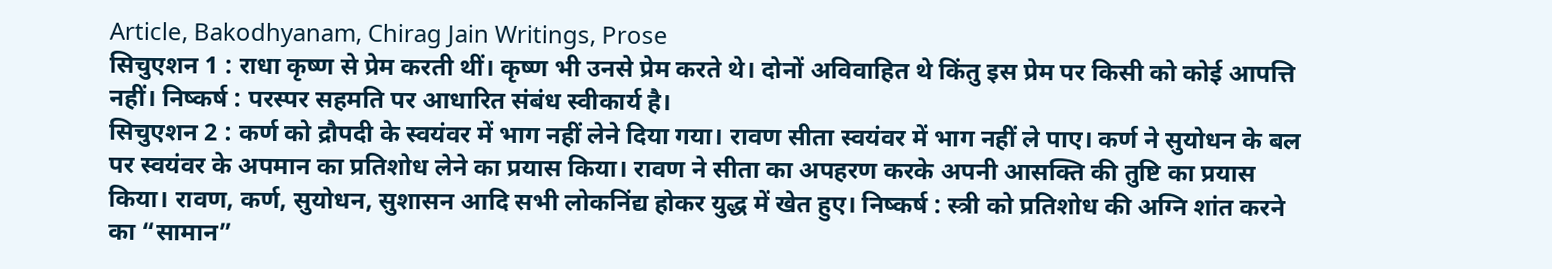Article, Bakodhyanam, Chirag Jain Writings, Prose
सिचुएशन 1 : राधा कृष्ण से प्रेम करती थीं। कृष्ण भी उनसे प्रेम करते थे। दोनों अविवाहित थे किंतु इस प्रेम पर किसी को कोई आपत्ति नहीं। निष्कर्ष : परस्पर सहमति पर आधारित संबंध स्वीकार्य है।
सिचुएशन 2 : कर्ण को द्रौपदी के स्वयंवर में भाग नहीं लेने दिया गया। रावण सीता स्वयंवर में भाग नहीं ले पाए। कर्ण ने सुयोधन के बल पर स्वयंवर के अपमान का प्रतिशोध लेने का प्रयास किया। रावण ने सीता का अपहरण करके अपनी आसक्ति की तुष्टि का प्रयास किया। रावण, कर्ण, सुयोधन, सुशासन आदि सभी लोकनिंद्य होकर युद्ध में खेत हुए। निष्कर्ष : स्त्री को प्रतिशोध की अग्नि शांत करने का “सामान”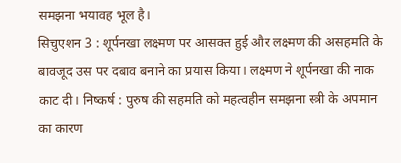समझना भयावह भूल है।
सिचुएशन 3 : शूर्पनखा लक्ष्मण पर आसक्त हुई और लक्ष्मण की असहमति के बावजूद उस पर दबाव बनाने का प्रयास किया। लक्ष्मण ने शूर्पनखा की नाक काट दी। निष्कर्ष : पुरुष की सहमति को महत्वहीन समझना स्त्री के अपमान का कारण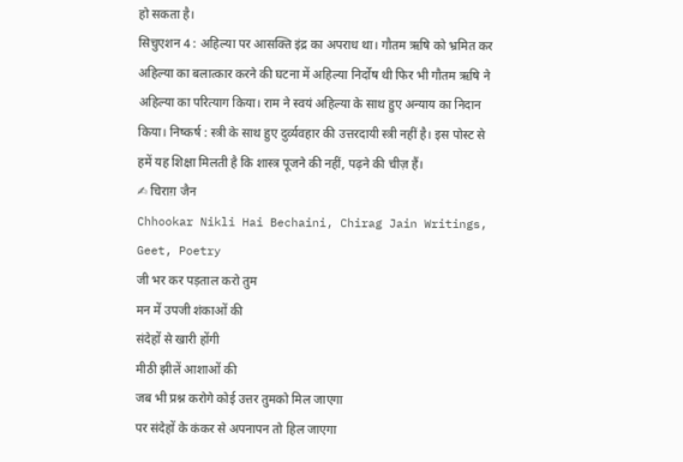हो सकता है।
सिचुएशन 4 : अहिल्या पर आसक्ति इंद्र का अपराध था। गौतम ऋषि को भ्रमित कर अहिल्या का बलात्कार करने की घटना में अहिल्या निर्दोष थी फिर भी गौतम ऋषि ने अहिल्या का परित्याग किया। राम ने स्वयं अहिल्या के साथ हुए अन्याय का निदान किया। निष्कर्ष : स्त्री के साथ हुए दुर्व्यवहार की उत्तरदायी स्त्री नहीं है। इस पोस्ट से हमें यह शिक्षा मिलती है कि शास्त्र पूजने की नहीं, पढ़ने की चीज़ हैं।
✍ चिराग़ जैन
Chhookar Nikli Hai Bechaini, Chirag Jain Writings, Geet, Poetry
जी भर कर पड़ताल करो तुम
मन में उपजी शंकाओं की
संदेहों से खारी होंगी
मीठी झीलें आशाओं की
जब भी प्रश्न करोगे कोई उत्तर तुमको मिल जाएगा
पर संदेहों के कंकर से अपनापन तो हिल जाएगा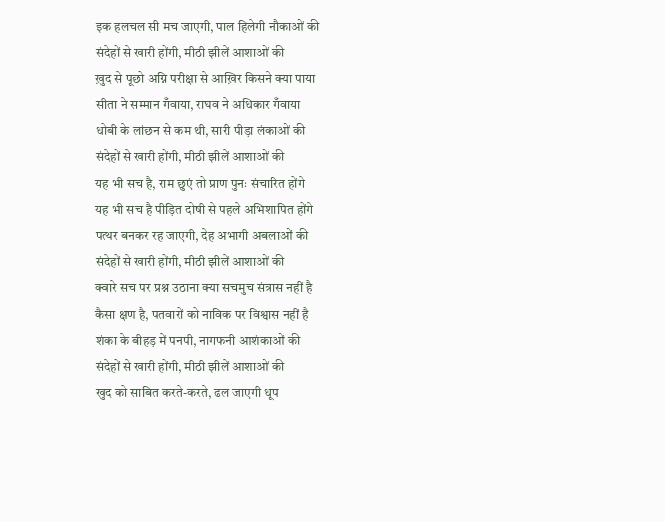इक हलचल सी मच जाएगी, पाल हिलेगी नौकाओं की
संदेहों से खारी होंगी, मीठी झीलें आशाओं की
ख़ुद से पूछो अग्नि परीक्षा से आख़िर किसने क्या पाया
सीता ने सम्मान गँवाया, राघव ने अधिकार गँवाया
धोबी के लांछन से कम थी, सारी पीड़ा लंकाओं की
संदेहों से खारी होंगी, मीठी झीलें आशाओं की
यह भी सच है, राम छुएं तो प्राण पुनः संचारित होंगे
यह भी सच है पीड़ित दोषी से पहले अभिशापित होंगे
पत्थर बनकर रह जाएगी, देह अभागी अबलाओं की
संदेहों से खारी होंगी, मीठी झीलें आशाओं की
क्वारे सच पर प्रश्न उठाना क्या सचमुच संत्रास नहीं है
कैसा क्षण है, पतवारों को नाविक पर विश्वास नहीं है
शंका के बीहड़ में पनपी, नागफनी आशंकाओं की
संदेहों से खारी होंगी, मीठी झीलें आशाओं की
खुद को साबित करते-करते, ढल जाएगी धूप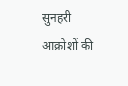सुनहरी
आक्रोशों की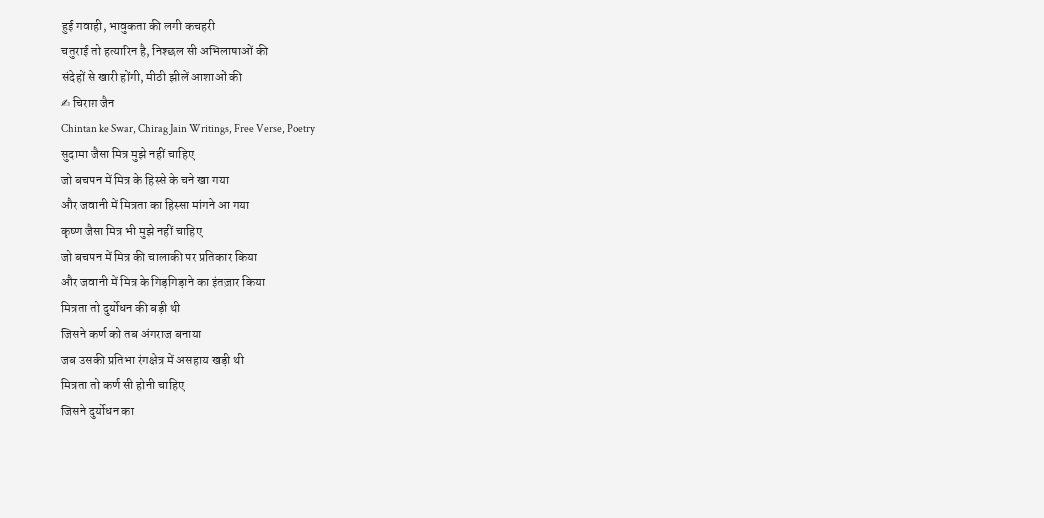हुई गवाही, भावुकता की लगी कचहरी
चतुराई तो हत्यारिन है, निश्छल सी अभिलाषाओं की
संदेहों से खारी होंगी, मीठी झीलें आशाओं की
✍ चिराग़ जैन
Chintan ke Swar, Chirag Jain Writings, Free Verse, Poetry
सुदामा जैसा मित्र मुझे नहीं चाहिए
जो बचपन में मित्र के हिस्से के चने खा गया
और जवानी में मित्रता का हिस्सा मांगने आ गया
कृष्ण जैसा मित्र भी मुझे नहीं चाहिए
जो बचपन में मित्र की चालाकी पर प्रतिकार किया
और जवानी में मित्र के गिड़गिड़ाने का इंतज़ार किया
मित्रता तो दुर्योधन की बड़ी थी
जिसने कर्ण को तब अंगराज बनाया
जब उसकी प्रतिभा रंगक्षेत्र में असहाय खड़ी थी
मित्रता तो कर्ण सी होनी चाहिए
जिसने दुर्योधन का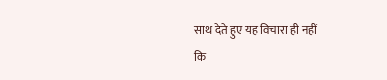साथ देते हुए यह विचारा ही नहीं
कि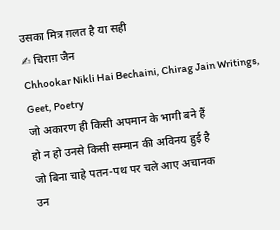उसका मित्र ग़लत है या सही
✍ चिराग़ जैन
Chhookar Nikli Hai Bechaini, Chirag Jain Writings, Geet, Poetry
जो अकारण ही किसी अपमान के भागी बने हैं
हो न हो उनसे किसी सम्मान की अविनय हुई है
जो बिना चाहे पतन-पथ पर चले आए अचानक
उन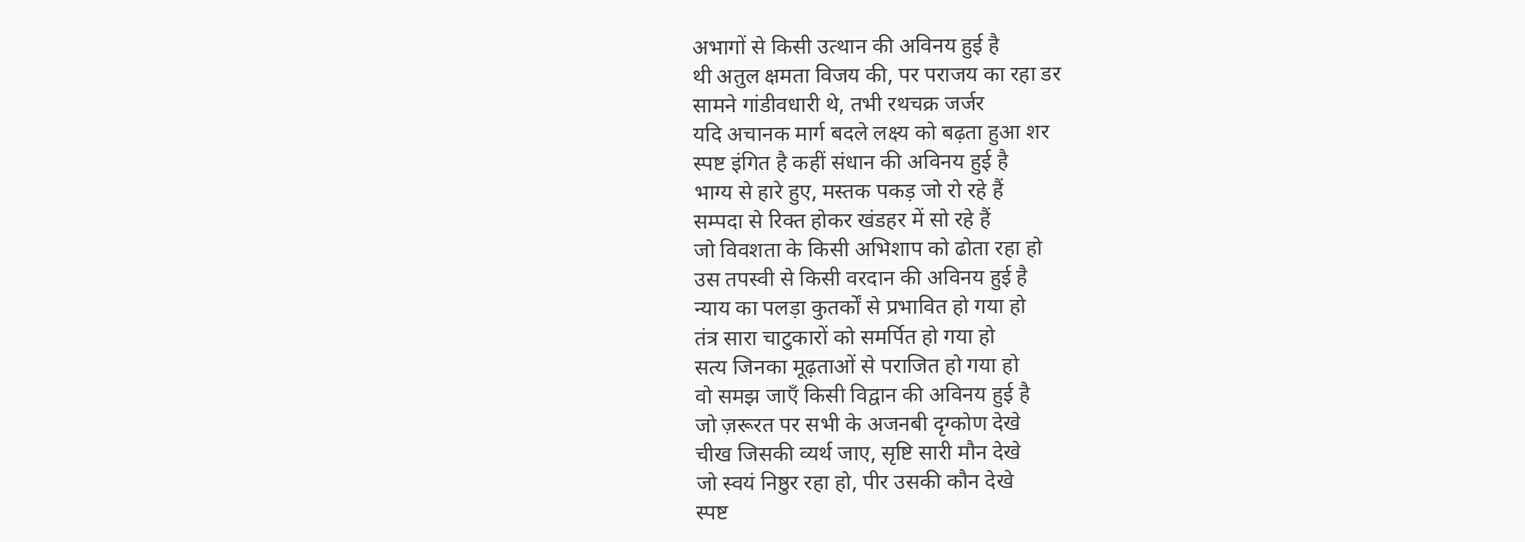अभागों से किसी उत्थान की अविनय हुई है
थी अतुल क्षमता विजय की, पर पराजय का रहा डर
सामने गांडीवधारी थे, तभी रथचक्र जर्जर
यदि अचानक मार्ग बदले लक्ष्य को बढ़ता हुआ शर
स्पष्ट इंगित है कहीं संधान की अविनय हुई है
भाग्य से हारे हुए, मस्तक पकड़ जो रो रहे हैं
सम्पदा से रिक्त होकर खंडहर में सो रहे हैं
जो विवशता के किसी अभिशाप को ढोता रहा हो
उस तपस्वी से किसी वरदान की अविनय हुई है
न्याय का पलड़ा कुतर्कों से प्रभावित हो गया हो
तंत्र सारा चाटुकारों को समर्पित हो गया हो
सत्य जिनका मूढ़ताओं से पराजित हो गया हो
वो समझ जाएँ किसी विद्वान की अविनय हुई है
जो ज़रूरत पर सभी के अजनबी दृग्कोण देखे
चीख जिसकी व्यर्थ जाए, सृष्टि सारी मौन देखे
जो स्वयं निष्ठुर रहा हो, पीर उसकी कौन देखे
स्पष्ट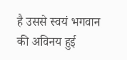है उससे स्वयं भगवान की अविनय हुई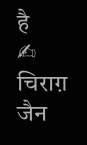है
✍ चिराग़ जैन